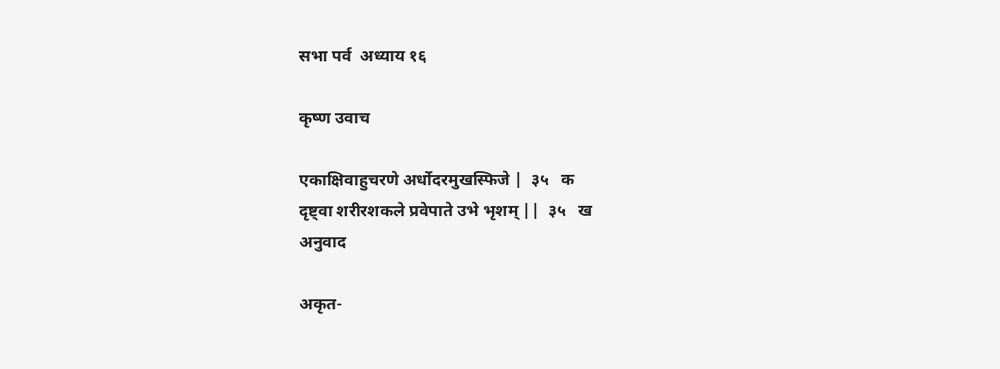सभा पर्व  अध्याय १६

कृष्ण उवाच

एकाक्षिवाहुचरणे अर्धोदरमुखस्फिजे |  ३५   क
दृष्ट्वा शरीरशकले प्रवेपाते उभे भृशम् ||  ३५   ख
अनुवाद

अकृत-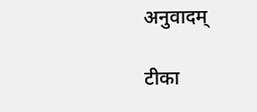अनुवादम्

टीका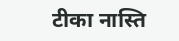टीका नास्ति